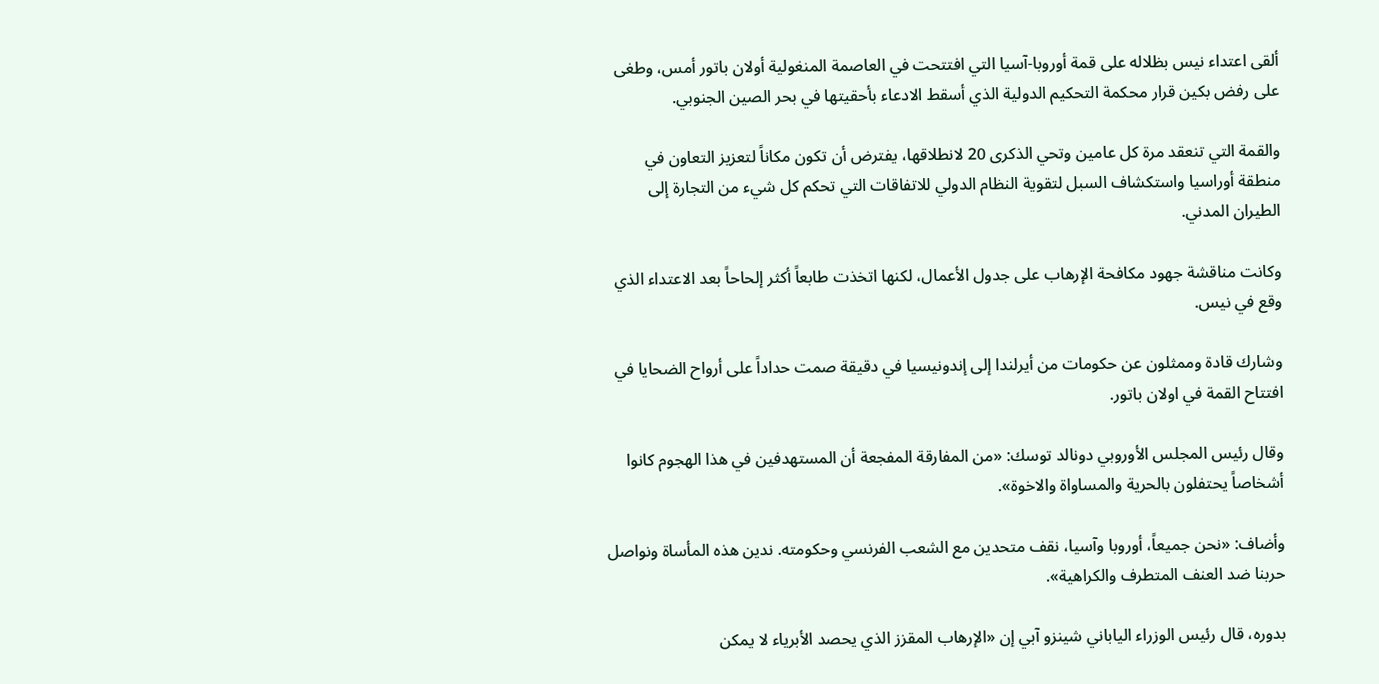ألقى اعتداء نيس بظلاله على قمة أوروبا-آسيا التي افتتحت في العاصمة المنغولية أولان باتور أمس، وطغى على رفض بكين قرار محكمة التحكيم الدولية الذي أسقط الادعاء بأحقيتها في بحر الصين الجنوبي.

والقمة التي تنعقد مرة كل عامين وتحي الذكرى 20 لانطلاقها، يفترض أن تكون مكاناً لتعزيز التعاون في منطقة أوراسيا واستكشاف السبل لتقوية النظام الدولي للاتفاقات التي تحكم كل شيء من التجارة إلى الطيران المدني.

وكانت مناقشة جهود مكافحة الإرهاب على جدول الأعمال، لكنها اتخذت طابعاً أكثر إلحاحاً بعد الاعتداء الذي وقع في نيس.

وشارك قادة وممثلون عن حكومات من أيرلندا إلى إندونيسيا في دقيقة صمت حداداً على أرواح الضحايا في افتتاح القمة في اولان باتور.

وقال رئيس المجلس الأوروبي دونالد توسك: «من المفارقة المفجعة أن المستهدفين في هذا الهجوم كانوا أشخاصاً يحتفلون بالحرية والمساواة والاخوة».

وأضاف: «نحن جميعاً، أوروبا وآسيا، نقف متحدين مع الشعب الفرنسي وحكومته. ندين هذه المأساة ونواصل حربنا ضد العنف المتطرف والكراهية».

بدوره، قال رئيس الوزراء الياباني شينزو آبي إن «الإرهاب المقزز الذي يحصد الأبرياء لا يمكن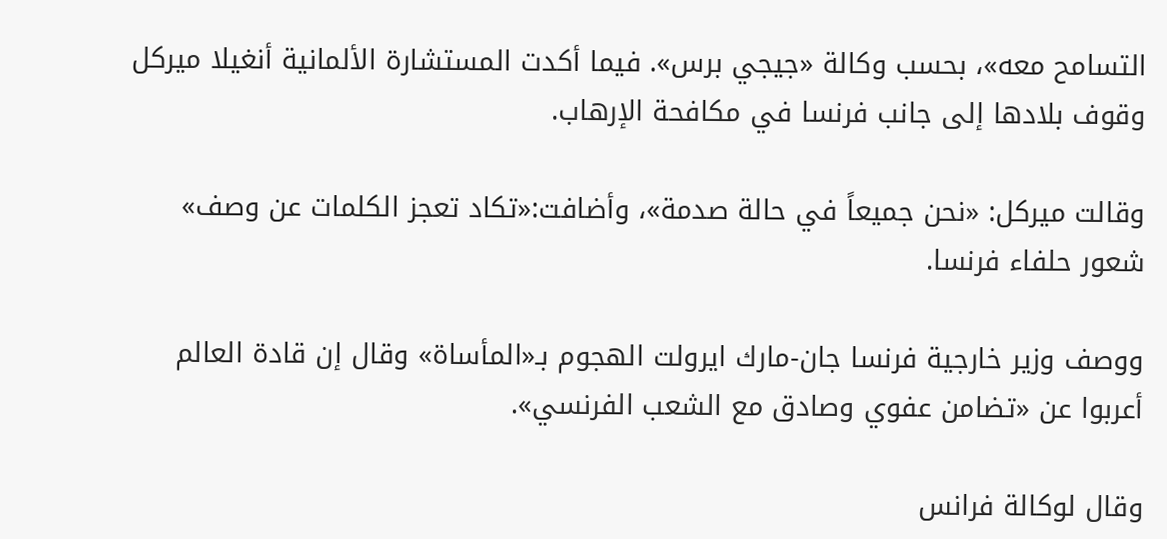التسامح معه»، بحسب وكالة «جيجي برس». فيما أكدت المستشارة الألمانية أنغيلا ميركل وقوف بلادها إلى جانب فرنسا في مكافحة الإرهاب.

وقالت ميركل: «نحن جميعاً في حالة صدمة»، وأضافت:«تكاد تعجز الكلمات عن وصف» شعور حلفاء فرنسا.

ووصف وزير خارجية فرنسا جان-مارك ايرولت الهجوم بـ«المأساة» وقال إن قادة العالم أعربوا عن «تضامن عفوي وصادق مع الشعب الفرنسي».

وقال لوكالة فرانس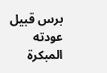برس قبيل عودته المبكرة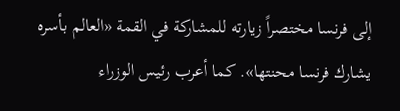إلى فرنسا مختصراً زيارته للمشاركة في القمة «العالم بأسره يشارك فرنسا محنتها». كما أعرب رئيس الوزراء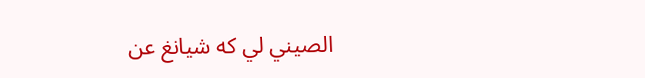الصيني لي كه شيانغ عن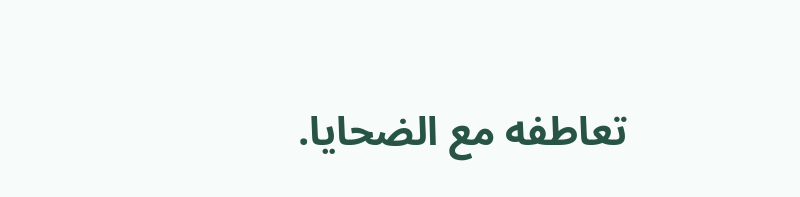تعاطفه مع الضحايا.